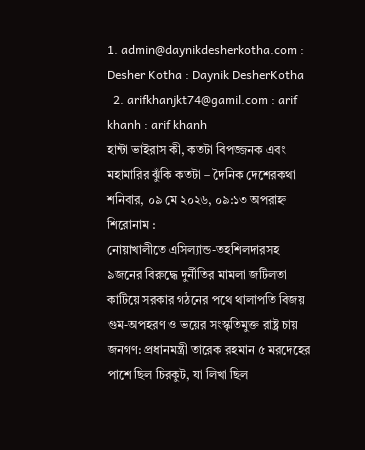1. admin@daynikdesherkotha.com : Desher Kotha : Daynik DesherKotha
  2. arifkhanjkt74@gamil.com : arif khanh : arif khanh
হান্টা ভাইরাস কী, কতটা বিপজ্জনক এবং মহামারির ঝুঁকি কতটা – দৈনিক দেশেরকথা
শনিবার, ০৯ মে ২০২৬, ০৯:১৩ অপরাহ্ন
শিরোনাম :
নোয়াখালীতে এসিল্যান্ড-তহশিলদারসহ ৯জনের বিরুদ্ধে দুর্নীতির মামলা জটিলতা কাটিয়ে সরকার গঠনের পথে থালাপতি বিজয় গুম-অপহরণ ও ভয়ের সংস্কৃতিমুক্ত রাষ্ট্র চায় জনগণ: প্রধানমন্ত্রী তারেক রহমান ৫ মরদেহের পাশে ছিল চিরকুট, যা লিখা ছিল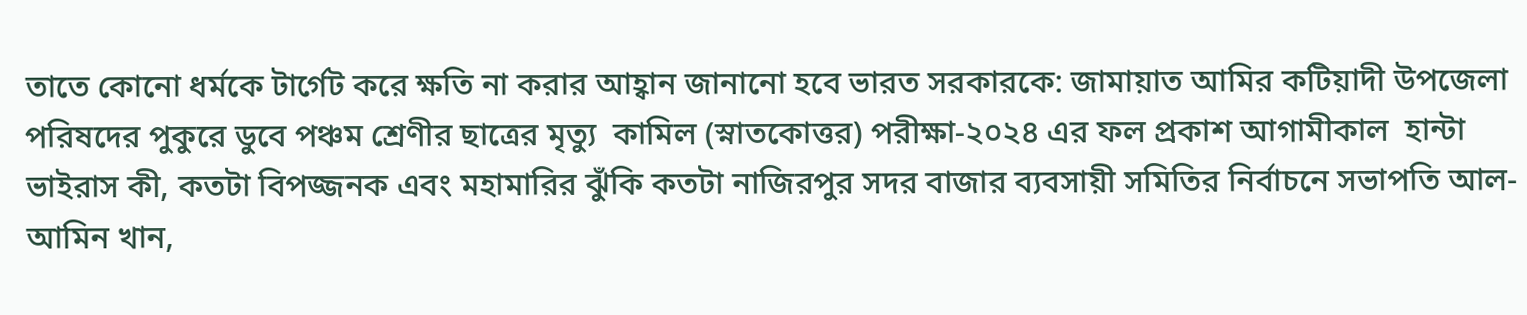তাতে কোনো ধর্মকে টার্গেট করে ক্ষতি না করার আহ্বান জানানো হবে ভারত সরকারকে: জামায়াত আমির কটিয়াদী উপজেলা পরিষদের পুকুরে ডুবে পঞ্চম শ্রেণীর ছাত্রের মৃত্যু  কামিল (স্নাতকোত্তর) পরীক্ষা-২০২৪ এর ফল প্রকাশ আগামীকাল  হান্টা ভাইরাস কী, কতটা বিপজ্জনক এবং মহামারির ঝুঁকি কতটা নাজিরপুর সদর বাজার ব্যবসায়ী সমিতির নির্বাচনে সভাপতি আল-আমিন খান,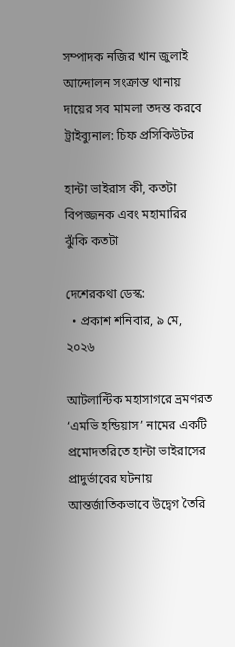সম্পাদক নজির খান জুলাই আন্দোলন সংক্রান্ত থানায় দায়ের সব মামলা তদন্ত করবে ট্রাইব্যুনাল: চিফ প্রসিকিউটর

হান্টা ভাইরাস কী, কতটা বিপজ্জনক এবং মহামারির ঝুঁকি কতটা

দেশেরকথা ডেস্ক:
  • প্রকাশ শনিবার, ৯ মে, ২০২৬

আটলান্টিক মহাসাগরে ভ্রমণরত ‘এমভি হন্ডিয়াস’ নামের একটি প্রমোদতরিতে হান্টা ভাইরাসের প্রাদুর্ভাবের ঘটনায় আন্তর্জাতিকভাবে উদ্বেগ তৈরি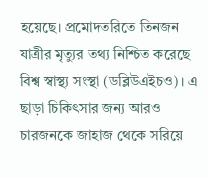হয়েছে। প্রমোদতরিতে তিনজন যাত্রীর মৃত্যুর তথ্য নিশ্চিত করেছে বিশ্ব স্বাস্থ্য সংস্থা (ডব্লিউএইচও)। এ ছাড়া চিকিৎসার জন্য আরও চারজনকে জাহাজ থেকে সরিয়ে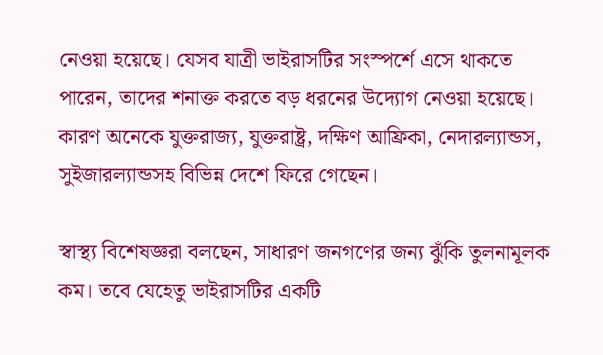নেওয়া হয়েছে। যেসব যাত্রী ভাইরাসটির সংস্পর্শে এসে থাকতে পারেন, তাদের শনাক্ত করতে বড় ধরনের উদ্যোগ নেওয়া হয়েছে। কারণ অনেকে যুক্তরাজ্য, যুক্তরাষ্ট্র, দক্ষিণ আফ্রিকা, নেদারল্যান্ডস, সুইজারল্যান্ডসহ বিভিন্ন দেশে ফিরে গেছেন।

স্বাস্থ্য বিশেষজ্ঞরা বলছেন, সাধারণ জনগণের জন্য ঝুঁকি তুলনামূলক কম। তবে যেহেতু ভাইরাসটির একটি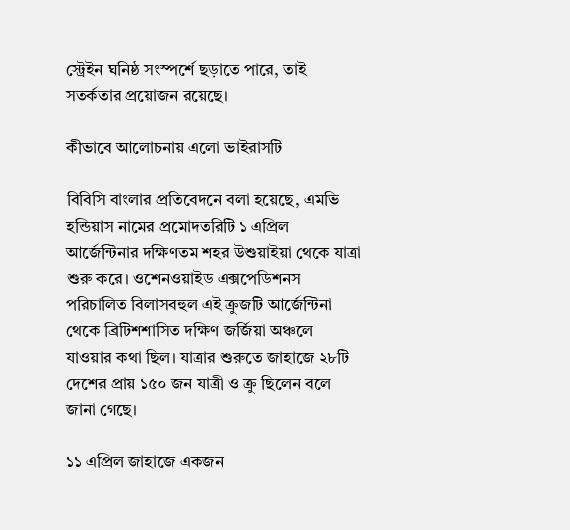স্ট্রেইন ঘনিষ্ঠ সংস্পর্শে ছড়াতে পারে, তাই সতর্কতার প্রয়োজন রয়েছে।

কীভাবে আলোচনায় এলো ভাইরাসটি

বিবিসি বাংলার প্রতিবেদনে বলা হয়েছে, এমভি হন্ডিয়াস নামের প্রমোদতরিটি ১ এপ্রিল আর্জেন্টিনার দক্ষিণতম শহর উশুয়াইয়া থেকে যাত্রা শুরু করে। ওশেনওয়াইড এক্সপেডিশনস পরিচালিত বিলাসবহুল এই ক্রুজটি আর্জেন্টিনা থেকে ব্রিটিশশাসিত দক্ষিণ জর্জিয়া অঞ্চলে যাওয়ার কথা ছিল। যাত্রার শুরুতে জাহাজে ২৮টি দেশের প্রায় ১৫০ জন যাত্রী ও ক্রু ছিলেন বলে জানা গেছে।

১১ এপ্রিল জাহাজে একজন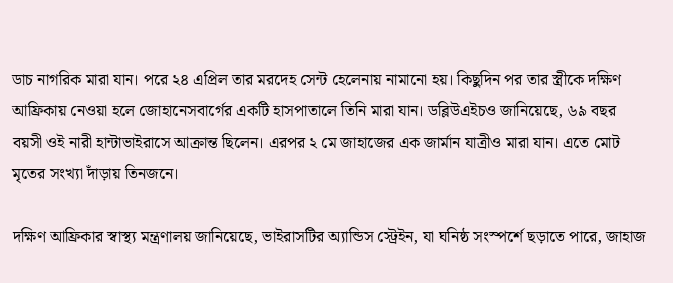ডাচ নাগরিক মারা যান। পরে ২৪ এপ্রিল তার মরদেহ সেন্ট হেলেনায় নামানো হয়। কিছুদিন পর তার স্ত্রীকে দক্ষিণ আফ্রিকায় নেওয়া হলে জোহানেসবার্গের একটি হাসপাতালে তিনি মারা যান। ডব্লিউএইচও জানিয়েছে, ৬৯ বছর বয়সী ওই নারী হান্টাভাইরাসে আক্রান্ত ছিলেন। এরপর ২ মে জাহাজের এক জার্মান যাত্রীও মারা যান। এতে মোট মৃতের সংখ্যা দাঁড়ায় তিনজনে।

দক্ষিণ আফ্রিকার স্বাস্থ্য মন্ত্রণালয় জানিয়েছে, ভাইরাসটির অ্যান্ডিস স্ট্রেইন, যা ঘনিষ্ঠ সংস্পর্শে ছড়াতে পারে, জাহাজ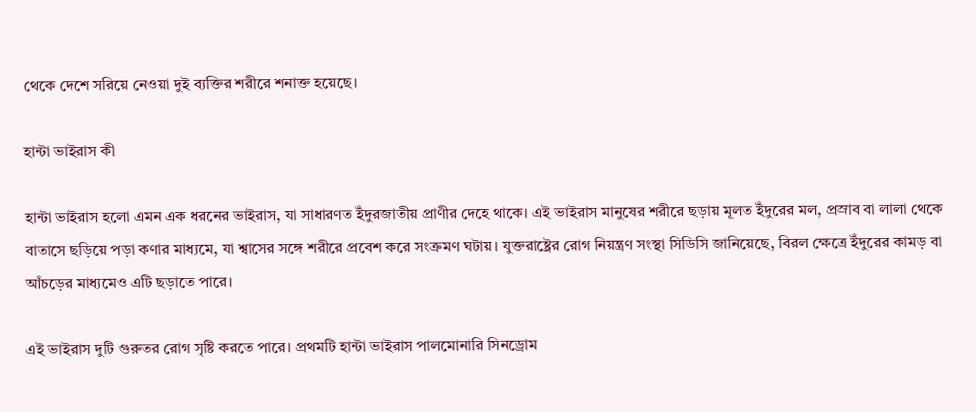থেকে দেশে সরিয়ে নেওয়া দুই ব্যক্তির শরীরে শনাক্ত হয়েছে।

হান্টা ভাইরাস কী

হান্টা ভাইরাস হলো এমন এক ধরনের ভাইরাস, যা সাধারণত ইঁদুরজাতীয় প্রাণীর দেহে থাকে। এই ভাইরাস মানুষের শরীরে ছড়ায় মূলত ইঁদুরের মল, প্রস্রাব বা লালা থেকে বাতাসে ছড়িয়ে পড়া কণার মাধ্যমে, যা শ্বাসের সঙ্গে শরীরে প্রবেশ করে সংক্রমণ ঘটায়। যুক্তরাষ্ট্রের রোগ নিয়ন্ত্রণ সংস্থা সিডিসি জানিয়েছে, বিরল ক্ষেত্রে ইঁদুরের কামড় বা আঁচড়ের মাধ্যমেও এটি ছড়াতে পারে।

এই ভাইরাস দুটি গুরুতর রোগ সৃষ্টি করতে পারে। প্রথমটি হান্টা ভাইরাস পালমোনারি সিনড্রোম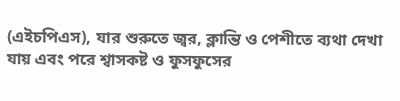(এইচপিএস), যার শুরুতে জ্বর, ক্লান্তি ও পেশীতে ব্যথা দেখা যায় এবং পরে শ্বাসকষ্ট ও ফুসফুসের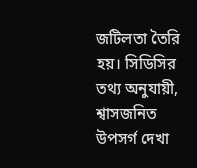জটিলতা তৈরি হয়। সিডিসির তথ্য অনুযায়ী, শ্বাসজনিত উপসর্গ দেখা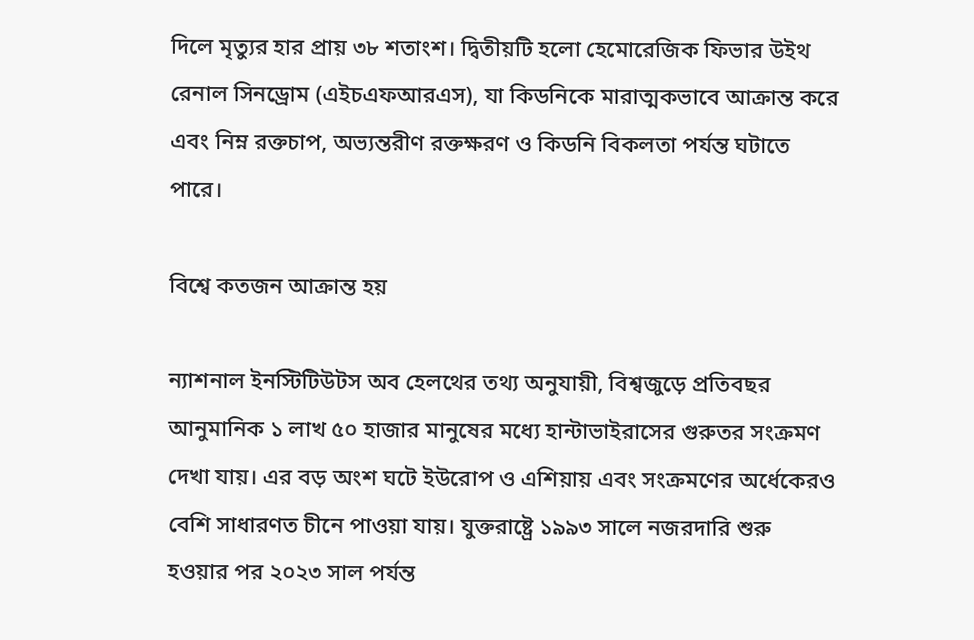দিলে মৃত্যুর হার প্রায় ৩৮ শতাংশ। দ্বিতীয়টি হলো হেমোরেজিক ফিভার উইথ রেনাল সিনড্রোম (এইচএফআরএস), যা কিডনিকে মারাত্মকভাবে আক্রান্ত করে এবং নিম্ন রক্তচাপ, অভ্যন্তরীণ রক্তক্ষরণ ও কিডনি বিকলতা পর্যন্ত ঘটাতে পারে।

বিশ্বে কতজন আক্রান্ত হয়

ন্যাশনাল ইনস্টিটিউটস অব হেলথের তথ্য অনুযায়ী, বিশ্বজুড়ে প্রতিবছর আনুমানিক ১ লাখ ৫০ হাজার মানুষের মধ্যে হান্টাভাইরাসের গুরুতর সংক্রমণ দেখা যায়। এর বড় অংশ ঘটে ইউরোপ ও এশিয়ায় এবং সংক্রমণের অর্ধেকেরও বেশি সাধারণত চীনে পাওয়া যায়। যুক্তরাষ্ট্রে ১৯৯৩ সালে নজরদারি শুরু হওয়ার পর ২০২৩ সাল পর্যন্ত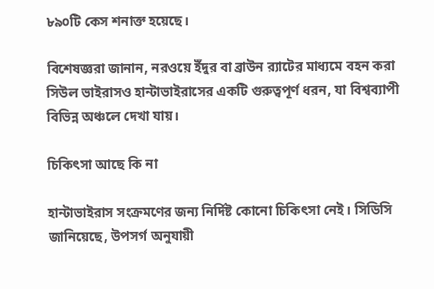৮৯০টি কেস শনাক্ত হয়েছে।

বিশেষজ্ঞরা জানান, নরওয়ে ইঁদুর বা ব্রাউন র‍্যাটের মাধ্যমে বহন করা সিউল ভাইরাসও হান্টাভাইরাসের একটি গুরুত্বপূর্ণ ধরন, যা বিশ্বব্যাপী বিভিন্ন অঞ্চলে দেখা যায়।

চিকিৎসা আছে কি না

হান্টাভাইরাস সংক্রমণের জন্য নির্দিষ্ট কোনো চিকিৎসা নেই। সিডিসি জানিয়েছে, উপসর্গ অনুযায়ী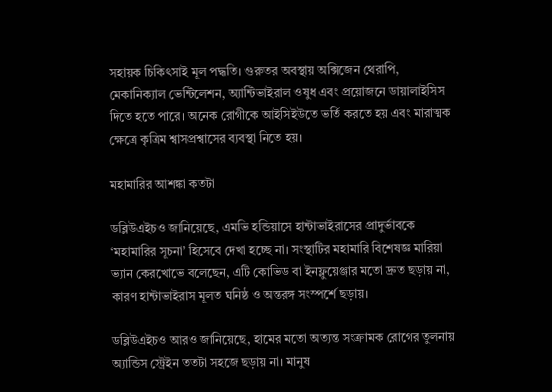সহায়ক চিকিৎসাই মূল পদ্ধতি। গুরুতর অবস্থায় অক্সিজেন থেরাপি, মেকানিক্যাল ভেন্টিলেশন, অ্যান্টিভাইরাল ওষুধ এবং প্রয়োজনে ডায়ালাইসিস দিতে হতে পারে। অনেক রোগীকে আইসিইউতে ভর্তি করতে হয় এবং মারাত্মক ক্ষেত্রে কৃত্রিম শ্বাসপ্রশ্বাসের ব্যবস্থা নিতে হয়।

মহামারির আশঙ্কা কতটা

ডব্লিউএইচও জানিয়েছে, এমভি হন্ডিয়াসে হান্টাভাইরাসের প্রাদুর্ভাবকে ‘মহামারির সূচনা’ হিসেবে দেখা হচ্ছে না। সংস্থাটির মহামারি বিশেষজ্ঞ মারিয়া ভ্যান কেরখোভে বলেছেন, এটি কোভিড বা ইনফ্লুয়েঞ্জার মতো দ্রুত ছড়ায় না, কারণ হান্টাভাইরাস মূলত ঘনিষ্ঠ ও অন্তরঙ্গ সংস্পর্শে ছড়ায়।

ডব্লিউএইচও আরও জানিয়েছে, হামের মতো অত্যন্ত সংক্রামক রোগের তুলনায় অ্যান্ডিস স্ট্রেইন ততটা সহজে ছড়ায় না। মানুষ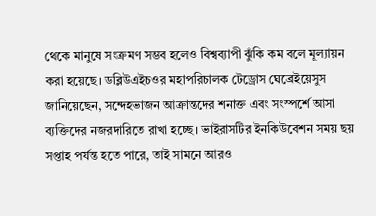থেকে মানুষে সংক্রমণ সম্ভব হলেও বিশ্বব্যাপী ঝুঁকি কম বলে মূল্যায়ন করা হয়েছে। ডব্লিউএইচওর মহাপরিচালক টেড্রোস ঘেব্রেইয়েসুস জানিয়েছেন, সন্দেহভাজন আক্রান্তদের শনাক্ত এবং সংস্পর্শে আসা ব্যক্তিদের নজরদারিতে রাখা হচ্ছে। ভাইরাসটির ইনকিউবেশন সময় ছয় সপ্তাহ পর্যন্ত হতে পারে, তাই সামনে আরও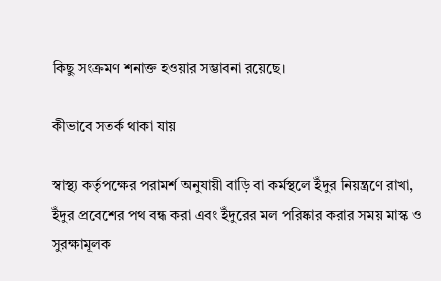কিছু সংক্রমণ শনাক্ত হওয়ার সম্ভাবনা রয়েছে।

কীভাবে সতর্ক থাকা যায়

স্বাস্থ্য কর্তৃপক্ষের পরামর্শ অনুযায়ী বাড়ি বা কর্মস্থলে ইঁদুর নিয়ন্ত্রণে রাখা, ইঁদুর প্রবেশের পথ বন্ধ করা এবং ইঁদুরের মল পরিষ্কার করার সময় মাস্ক ও সুরক্ষামূলক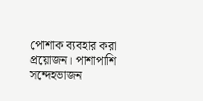পোশাক ব্যবহার করা প্রয়োজন। পাশাপাশি সন্দেহভাজন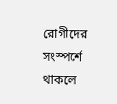রোগীদের সংস্পর্শে থাকলে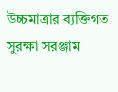উচ্চমাত্রার ব্যক্তিগত সুরক্ষা সরঞ্জাম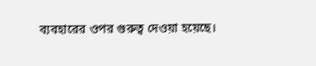ব্যবহারের ওপর গুরুত্ব দেওয়া হয়েছে।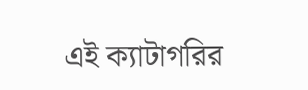এই ক্যাটাগরির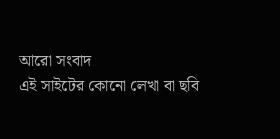আরো সংবাদ
এই সাইটের কোনো লেখা বা ছবি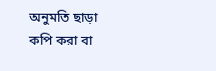অনুমতি ছাড়া কপি করা বা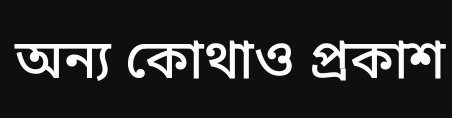অন্য কোথাও প্রকাশ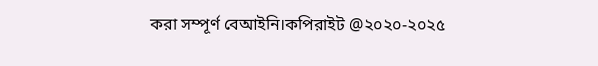করা সম্পূর্ণ বেআইনি।কপিরাইট @২০২০-২০২৫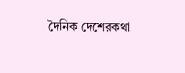দৈনিক দেশেরকথা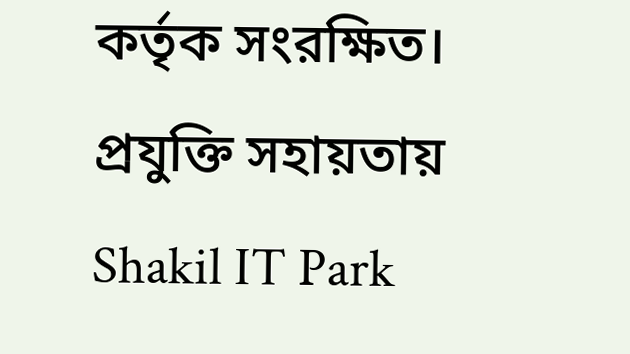কর্তৃক সংরক্ষিত।
প্রযুক্তি সহায়তায় Shakil IT Park